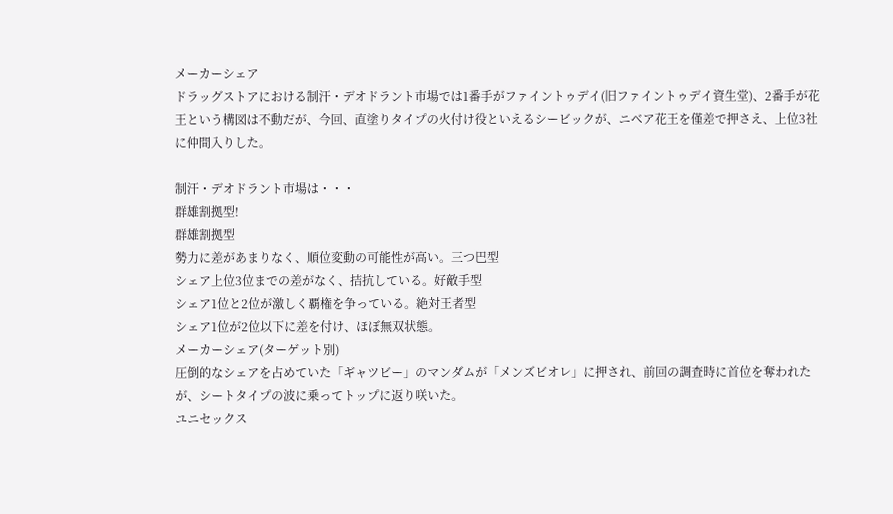メーカーシェア
ドラッグストアにおける制汗・デオドラント市場では1番手がファイントゥデイ(旧ファイントゥデイ資生堂)、2番手が花王という構図は不動だが、今回、直塗りタイプの火付け役といえるシービックが、ニベア花王を僅差で押さえ、上位3社に仲間入りした。

制汗・デオドラント市場は・・・
群雄割拠型!
群雄割拠型
勢力に差があまりなく、順位変動の可能性が高い。三つ巴型
シェア上位3位までの差がなく、拮抗している。好敵手型
シェア1位と2位が激しく覇権を争っている。絶対王者型
シェア1位が2位以下に差を付け、ほぼ無双状態。
メーカーシェア(ターゲット別)
圧倒的なシェアを占めていた「ギャツビー」のマンダムが「メンズビオレ」に押され、前回の調査時に首位を奪われたが、シートタイプの波に乗ってトップに返り咲いた。
ユニセックス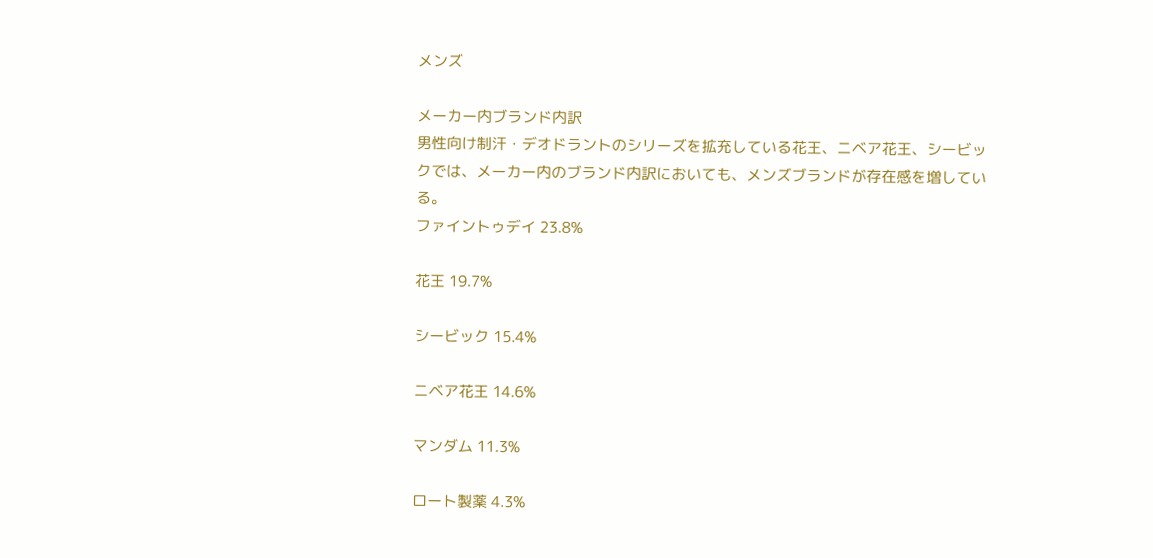メンズ

メーカー内ブランド内訳
男性向け制汗・デオドラントのシリーズを拡充している花王、ニベア花王、シービックでは、メーカー内のブランド内訳においても、メンズブランドが存在感を増している。
ファイントゥデイ 23.8%

花王 19.7%

シービック 15.4%

ニベア花王 14.6%

マンダム 11.3%

ロート製薬 4.3%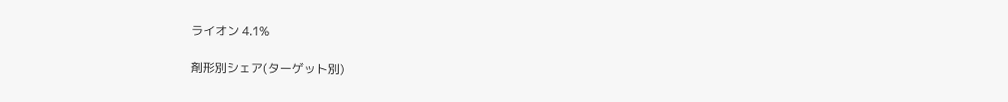ライオン 4.1%

剤形別シェア(ターゲット別)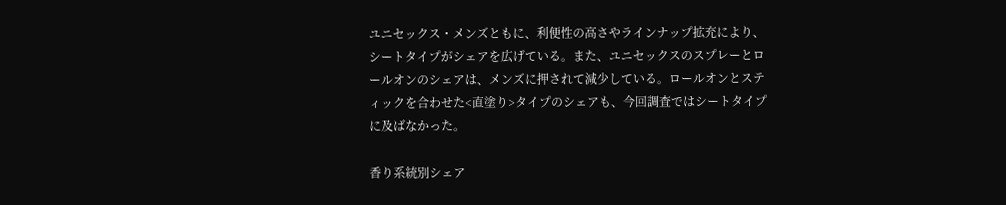ユニセックス・メンズともに、利便性の高さやラインナップ拡充により、シートタイプがシェアを広げている。また、ユニセックスのスプレーとロールオンのシェアは、メンズに押されて減少している。ロールオンとスティックを合わせた<直塗り>タイプのシェアも、今回調査ではシートタイプに及ばなかった。

香り系統別シェア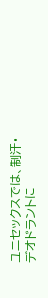ユニセックスでは、制汗・デオドラントに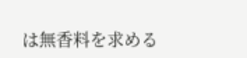は無香料を求める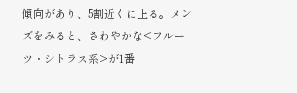傾向があり、5割近くに上る。メンズをみると、さわやかな<フルーツ・シトラス系>が1番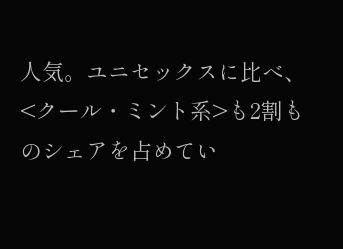人気。ユニセックスに比べ、<クール・ミント系>も2割ものシェアを占めてい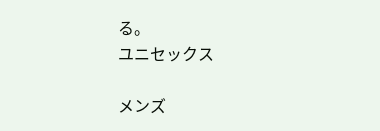る。
ユニセックス

メンズ